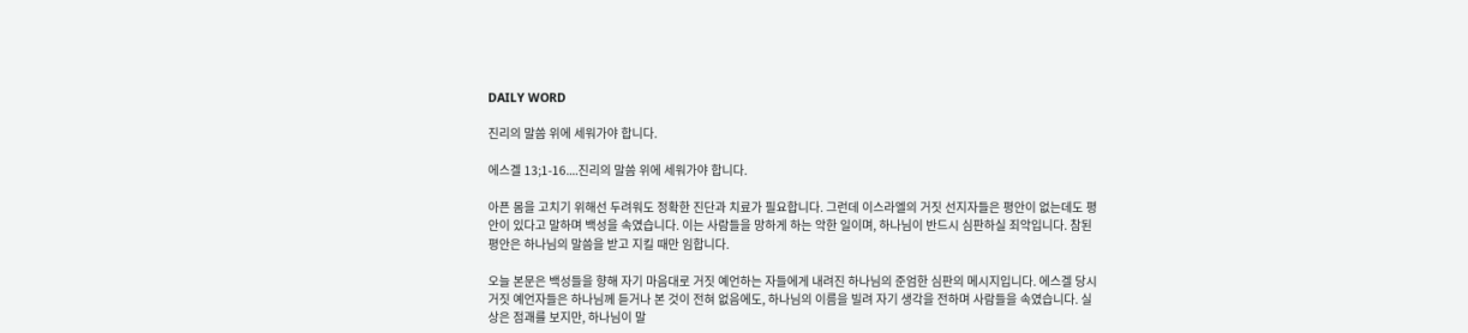DAILY WORD

진리의 말씀 위에 세워가야 합니다.

에스겔 13;1-16....진리의 말씀 위에 세워가야 합니다.

아픈 몸을 고치기 위해선 두려워도 정확한 진단과 치료가 필요합니다. 그런데 이스라엘의 거짓 선지자들은 평안이 없는데도 평안이 있다고 말하며 백성을 속였습니다. 이는 사람들을 망하게 하는 악한 일이며, 하나님이 반드시 심판하실 죄악입니다. 참된 평안은 하나님의 말씀을 받고 지킬 때만 임합니다.

오늘 본문은 백성들을 향해 자기 마음대로 거짓 예언하는 자들에게 내려진 하나님의 준엄한 심판의 메시지입니다. 에스겔 당시 거짓 예언자들은 하나님께 듣거나 본 것이 전혀 없음에도, 하나님의 이름을 빌려 자기 생각을 전하며 사람들을 속였습니다. 실상은 점괘를 보지만, 하나님이 말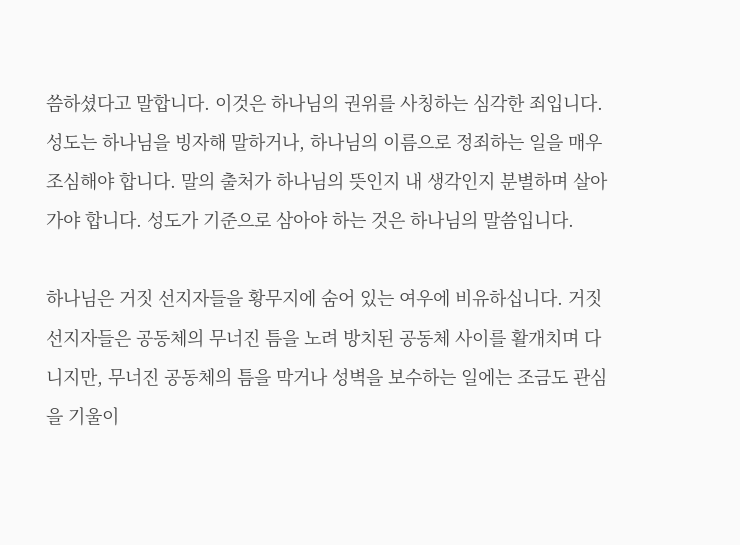씀하셨다고 말합니다. 이것은 하나님의 권위를 사칭하는 심각한 죄입니다. 성도는 하나님을 빙자해 말하거나, 하나님의 이름으로 정죄하는 일을 매우 조심해야 합니다. 말의 출처가 하나님의 뜻인지 내 생각인지 분별하며 살아가야 합니다. 성도가 기준으로 삼아야 하는 것은 하나님의 말씀입니다.

하나님은 거짓 선지자들을 황무지에 숨어 있는 여우에 비유하십니다. 거짓 선지자들은 공동체의 무너진 틈을 노려 방치된 공동체 사이를 활개치며 다니지만, 무너진 공동체의 틈을 막거나 성벽을 보수하는 일에는 조금도 관심을 기울이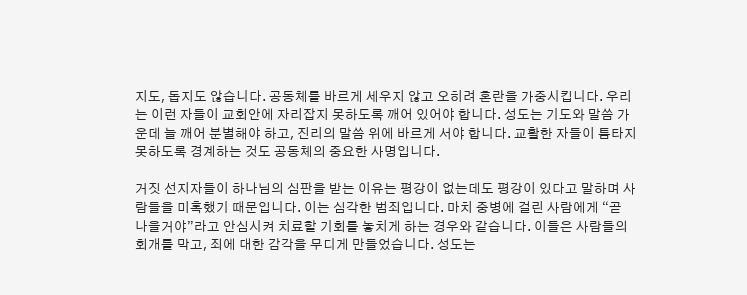지도, 돕지도 않습니다. 공동체를 바르게 세우지 않고 오히려 혼란을 가중시킵니다. 우리는 이런 자들이 교회안에 자리잡지 못하도록 깨어 있어야 합니다. 성도는 기도와 말씀 가운데 늘 깨어 분별해야 하고, 진리의 말씀 위에 바르게 서야 합니다. 교활한 자들이 틈타지 못하도록 경계하는 것도 공동체의 중요한 사명입니다.

거짓 선지자들이 하나님의 심판을 받는 이유는 평강이 없는데도 평강이 있다고 말하며 사람들을 미혹했기 때문입니다. 이는 심각한 범죄입니다. 마치 중병에 걸린 사람에게 “곧 나을거야”라고 안심시켜 치료할 기회를 놓치게 하는 경우와 같습니다. 이들은 사람들의 회개를 막고, 죄에 대한 감각을 무디게 만들었습니다. 성도는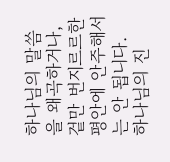하나님의 말씀을 왜곡하거나, 겉만 번지르르한 평안에 안주해서는 안 됩니다. 하나님의 진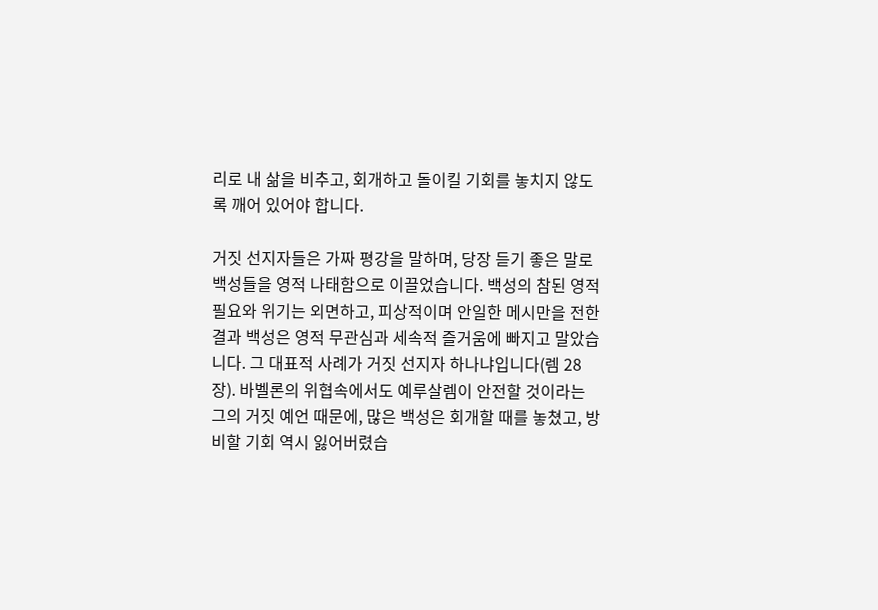리로 내 삶을 비추고, 회개하고 돌이킬 기회를 놓치지 않도록 깨어 있어야 합니다.

거짓 선지자들은 가짜 평강을 말하며, 당장 듣기 좋은 말로 백성들을 영적 나태함으로 이끌었습니다. 백성의 참된 영적 필요와 위기는 외면하고, 피상적이며 안일한 메시만을 전한 결과 백성은 영적 무관심과 세속적 즐거움에 빠지고 말았습니다. 그 대표적 사례가 거짓 선지자 하나냐입니다(렘 28장). 바벨론의 위협속에서도 예루살렘이 안전할 것이라는 그의 거짓 예언 때문에, 많은 백성은 회개할 때를 놓쳤고, 방비할 기회 역시 잃어버렸습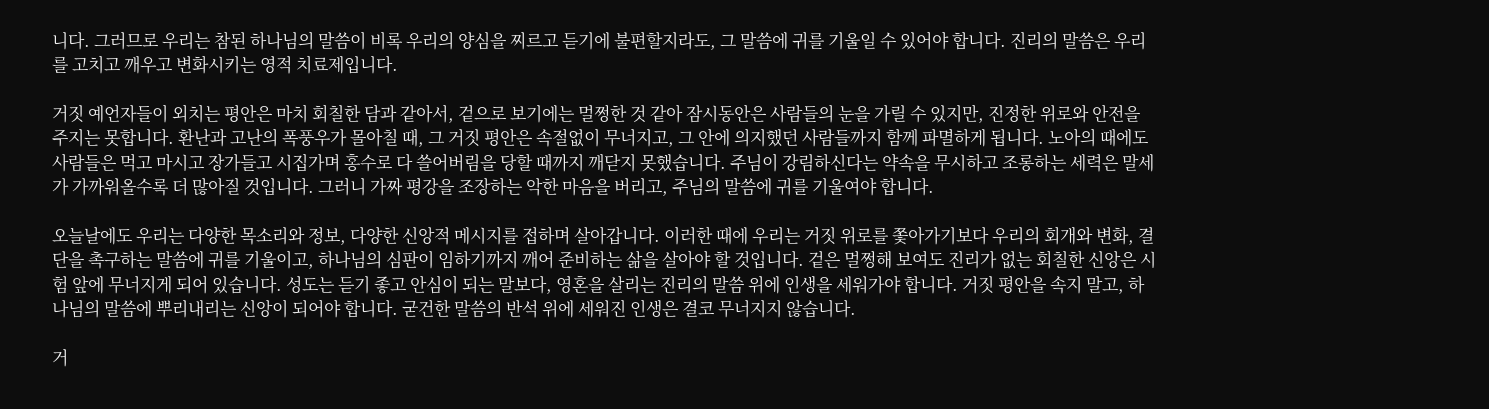니다. 그러므로 우리는 참된 하나님의 말씀이 비록 우리의 양심을 찌르고 듣기에 불편할지라도, 그 말씀에 귀를 기울일 수 있어야 합니다. 진리의 말씀은 우리를 고치고 깨우고 변화시키는 영적 치료제입니다.

거짓 예언자들이 외치는 평안은 마치 회칠한 담과 같아서, 겉으로 보기에는 멀쩡한 것 같아 잠시동안은 사람들의 눈을 가릴 수 있지만, 진정한 위로와 안전을 주지는 못합니다. 환난과 고난의 폭풍우가 몰아칠 때, 그 거짓 평안은 속절없이 무너지고, 그 안에 의지했던 사람들까지 함께 파멸하게 됩니다. 노아의 때에도 사람들은 먹고 마시고 장가들고 시집가며 홍수로 다 쓸어버림을 당할 때까지 깨닫지 못했습니다. 주님이 강림하신다는 약속을 무시하고 조롱하는 세력은 말세가 가까워올수록 더 많아질 것입니다. 그러니 가짜 평강을 조장하는 악한 마음을 버리고, 주님의 말씀에 귀를 기울여야 합니다.

오늘날에도 우리는 다양한 목소리와 정보, 다양한 신앙적 메시지를 접하며 살아갑니다. 이러한 때에 우리는 거짓 위로를 쫓아가기보다 우리의 회개와 변화, 결단을 촉구하는 말씀에 귀를 기울이고, 하나님의 심판이 임하기까지 깨어 준비하는 삶을 살아야 할 것입니다. 겉은 멀쩡해 보여도 진리가 없는 회칠한 신앙은 시험 앞에 무너지게 되어 있습니다. 성도는 듣기 좋고 안심이 되는 말보다, 영혼을 살리는 진리의 말씀 위에 인생을 세워가야 합니다. 거짓 평안을 속지 말고, 하나님의 말씀에 뿌리내리는 신앙이 되어야 합니다. 굳건한 말씀의 반석 위에 세워진 인생은 결코 무너지지 않습니다.

거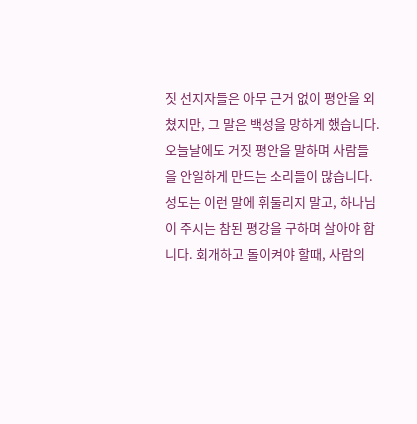짓 선지자들은 아무 근거 없이 평안을 외쳤지만, 그 말은 백성을 망하게 했습니다. 오늘날에도 거짓 평안을 말하며 사람들을 안일하게 만드는 소리들이 많습니다. 성도는 이런 말에 휘둘리지 말고, 하나님이 주시는 참된 평강을 구하며 살아야 합니다. 회개하고 돌이켜야 할때, 사람의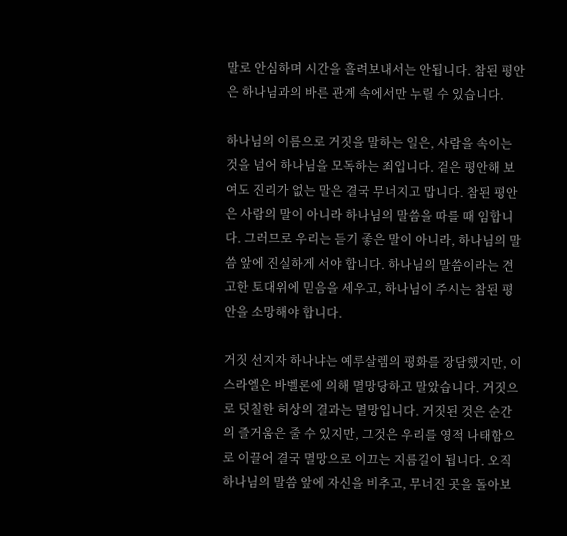말로 안심하며 시간을 흘려보내서는 안됩니다. 참된 평안은 하나님과의 바른 관계 속에서만 누릴 수 있습니다.

하나님의 이름으로 거짓을 말하는 일은, 사람을 속이는 것을 넘어 하나님을 모독하는 죄입니다. 겉은 평안해 보여도 진리가 없는 말은 결국 무너지고 맙니다. 참된 평안은 사람의 말이 아니라 하나님의 말씀을 따를 때 임합니다. 그러므로 우리는 듣기 좋은 말이 아니라, 하나님의 말씀 앞에 진실하게 서야 합니다. 하나님의 말씀이라는 견고한 토대위에 믿음을 세우고, 하나님이 주시는 참된 평안을 소망해야 합니다.

거짓 선지자 하나냐는 예루살렘의 평화를 장담했지만, 이스라엘은 바벨론에 의해 멸망당하고 말았습니다. 거짓으로 덧칠한 허상의 결과는 멸망입니다. 거짓된 것은 순간의 즐거움은 줄 수 있지만, 그것은 우리를 영적 나태함으로 이끌어 결국 멸망으로 이끄는 지름길이 됩니다. 오직 하나님의 말씀 앞에 자신을 비추고, 무너진 곳을 돌아보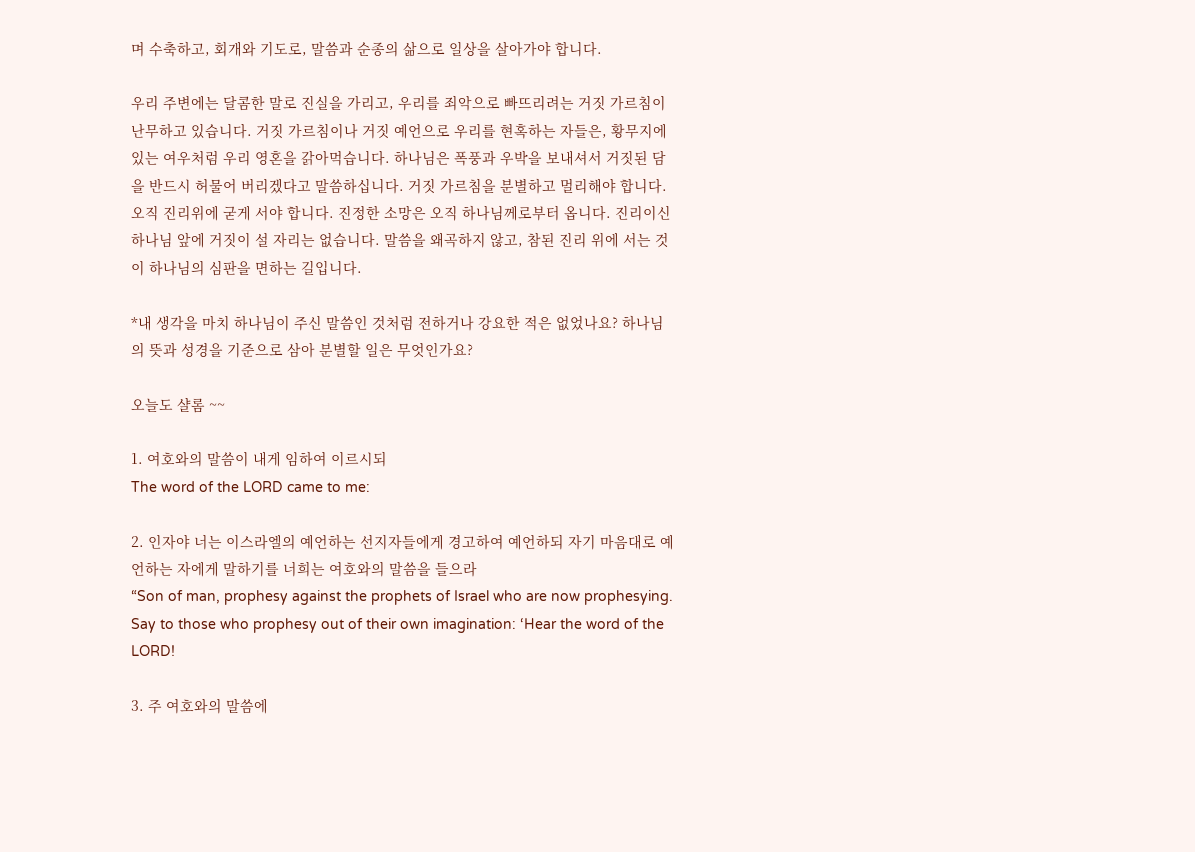며 수축하고, 회개와 기도로, 말씀과 순종의 삶으로 일상을 살아가야 합니다.

우리 주변에는 달콤한 말로 진실을 가리고, 우리를 죄악으로 빠뜨리려는 거짓 가르침이 난무하고 있습니다. 거짓 가르침이나 거짓 예언으로 우리를 현혹하는 자들은, 황무지에 있는 여우처럼 우리 영혼을 갉아먹습니다. 하나님은 폭풍과 우박을 보내셔서 거짓된 담을 반드시 허물어 버리겠다고 말씀하십니다. 거짓 가르침을 분별하고 멀리해야 합니다. 오직 진리위에 굳게 서야 합니다. 진정한 소망은 오직 하나님께로부터 옵니다. 진리이신 하나님 앞에 거짓이 설 자리는 없습니다. 말씀을 왜곡하지 않고, 참된 진리 위에 서는 것이 하나님의 심판을 면하는 길입니다.

*내 생각을 마치 하나님이 주신 말씀인 것처럼 전하거나 강요한 적은 없었나요? 하나님의 뜻과 성경을 기준으로 삼아 분별할 일은 무엇인가요?

오늘도 샬롬 ~~

1. 여호와의 말씀이 내게 임하여 이르시되
The word of the LORD came to me:

2. 인자야 너는 이스라엘의 예언하는 선지자들에게 경고하여 예언하되 자기 마음대로 예언하는 자에게 말하기를 너희는 여호와의 말씀을 들으라
“Son of man, prophesy against the prophets of Israel who are now prophesying. Say to those who prophesy out of their own imagination: ‘Hear the word of the LORD!

3. 주 여호와의 말씀에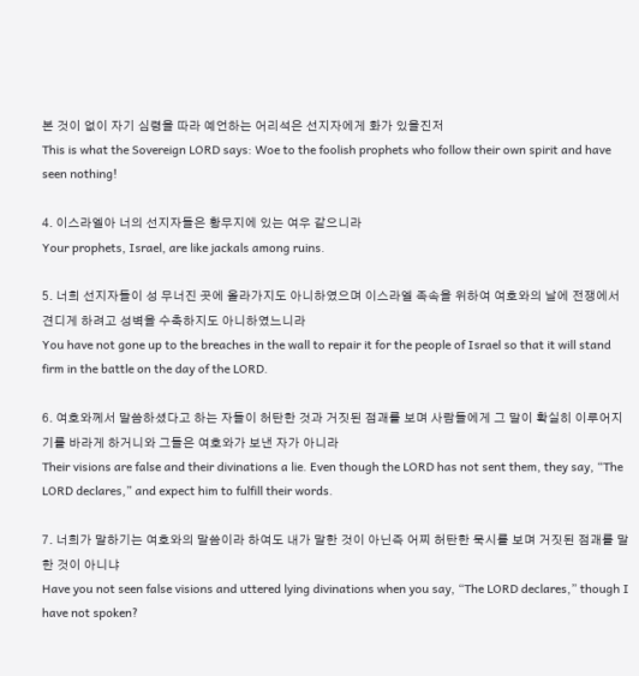본 것이 없이 자기 심령을 따라 예언하는 어리석은 선지자에게 화가 있을진저
This is what the Sovereign LORD says: Woe to the foolish prophets who follow their own spirit and have seen nothing!

4. 이스라엘아 너의 선지자들은 황무지에 있는 여우 같으니라
Your prophets, Israel, are like jackals among ruins.

5. 너희 선지자들이 성 무너진 곳에 올라가지도 아니하였으며 이스라엘 족속을 위하여 여호와의 날에 전쟁에서 견디게 하려고 성벽을 수축하지도 아니하였느니라
You have not gone up to the breaches in the wall to repair it for the people of Israel so that it will stand firm in the battle on the day of the LORD.

6. 여호와께서 말씀하셨다고 하는 자들이 허탄한 것과 거짓된 점괘를 보며 사람들에게 그 말이 확실히 이루어지기를 바라게 하거니와 그들은 여호와가 보낸 자가 아니라
Their visions are false and their divinations a lie. Even though the LORD has not sent them, they say, “The LORD declares,” and expect him to fulfill their words.

7. 너희가 말하기는 여호와의 말씀이라 하여도 내가 말한 것이 아닌즉 어찌 허탄한 묵시를 보며 거짓된 점괘를 말한 것이 아니냐
Have you not seen false visions and uttered lying divinations when you say, “The LORD declares,” though I have not spoken?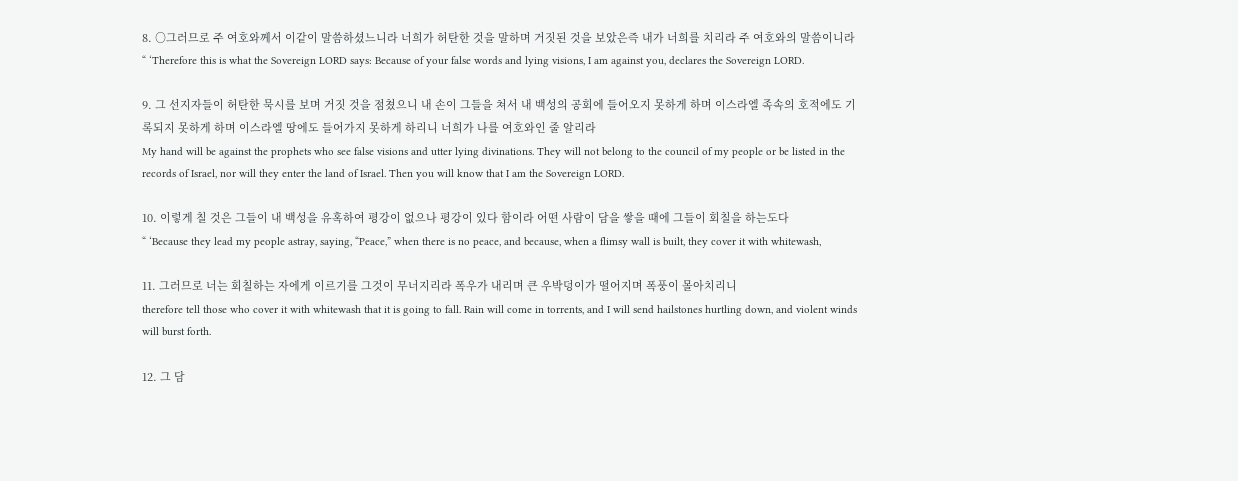8. ○그러므로 주 여호와께서 이같이 말씀하셨느니라 너희가 허탄한 것을 말하며 거짓된 것을 보았은즉 내가 너희를 치리라 주 여호와의 말씀이니라
“ ‘Therefore this is what the Sovereign LORD says: Because of your false words and lying visions, I am against you, declares the Sovereign LORD.

9. 그 선지자들이 허탄한 묵시를 보며 거짓 것을 점쳤으니 내 손이 그들을 쳐서 내 백성의 공회에 들어오지 못하게 하며 이스라엘 족속의 호적에도 기록되지 못하게 하며 이스라엘 땅에도 들어가지 못하게 하리니 너희가 나를 여호와인 줄 알리라
My hand will be against the prophets who see false visions and utter lying divinations. They will not belong to the council of my people or be listed in the records of Israel, nor will they enter the land of Israel. Then you will know that I am the Sovereign LORD.

10. 이렇게 칠 것은 그들이 내 백성을 유혹하여 평강이 없으나 평강이 있다 함이라 어떤 사람이 담을 쌓을 때에 그들이 회칠을 하는도다
“ ‘Because they lead my people astray, saying, “Peace,” when there is no peace, and because, when a flimsy wall is built, they cover it with whitewash,

11. 그러므로 너는 회칠하는 자에게 이르기를 그것이 무너지리라 폭우가 내리며 큰 우박덩이가 떨어지며 폭풍이 몰아치리니
therefore tell those who cover it with whitewash that it is going to fall. Rain will come in torrents, and I will send hailstones hurtling down, and violent winds will burst forth.

12. 그 담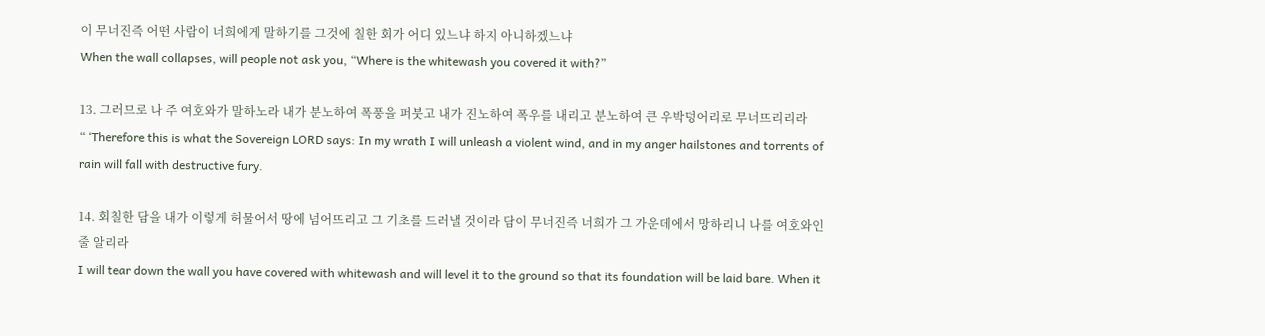이 무너진즉 어떤 사람이 너희에게 말하기를 그것에 칠한 회가 어디 있느냐 하지 아니하겠느냐
When the wall collapses, will people not ask you, “Where is the whitewash you covered it with?”

13. 그러므로 나 주 여호와가 말하노라 내가 분노하여 폭풍을 퍼붓고 내가 진노하여 폭우를 내리고 분노하여 큰 우박덩어리로 무너뜨리리라
“ ‘Therefore this is what the Sovereign LORD says: In my wrath I will unleash a violent wind, and in my anger hailstones and torrents of rain will fall with destructive fury.

14. 회칠한 담을 내가 이렇게 허물어서 땅에 넘어뜨리고 그 기초를 드러낼 것이라 담이 무너진즉 너희가 그 가운데에서 망하리니 나를 여호와인 줄 알리라
I will tear down the wall you have covered with whitewash and will level it to the ground so that its foundation will be laid bare. When it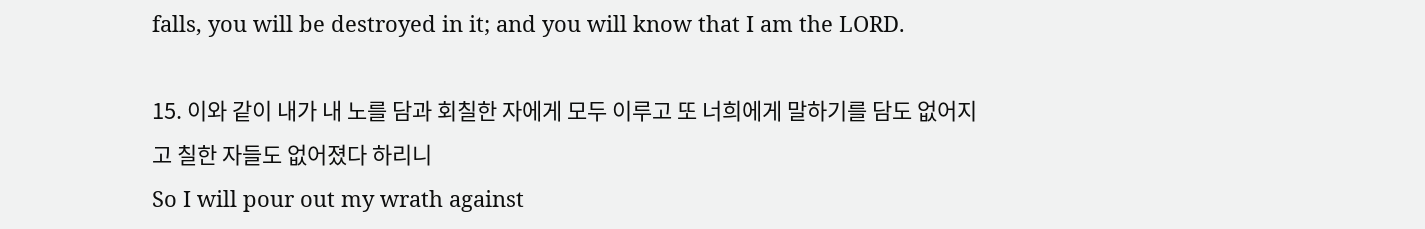falls, you will be destroyed in it; and you will know that I am the LORD.

15. 이와 같이 내가 내 노를 담과 회칠한 자에게 모두 이루고 또 너희에게 말하기를 담도 없어지고 칠한 자들도 없어졌다 하리니
So I will pour out my wrath against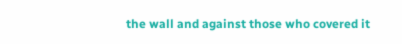the wall and against those who covered it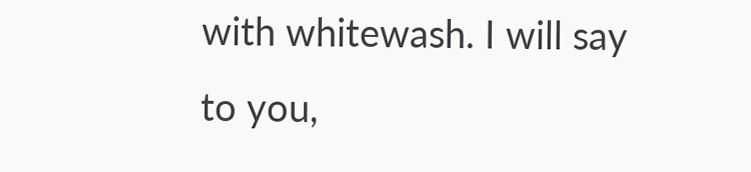with whitewash. I will say to you,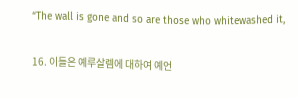“The wall is gone and so are those who whitewashed it,

16. 이들은 예루살렘에 대하여 예언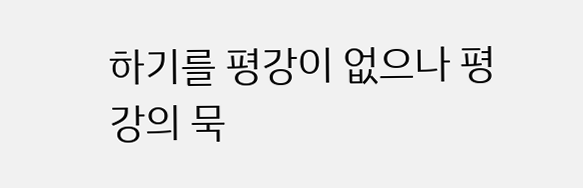하기를 평강이 없으나 평강의 묵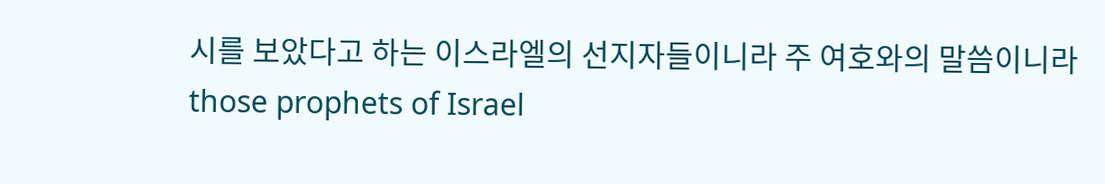시를 보았다고 하는 이스라엘의 선지자들이니라 주 여호와의 말씀이니라
those prophets of Israel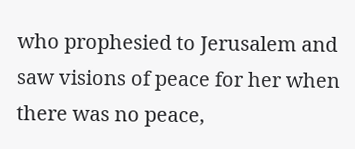who prophesied to Jerusalem and saw visions of peace for her when there was no peace,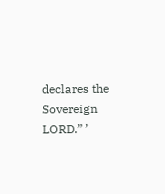declares the Sovereign LORD.” ’